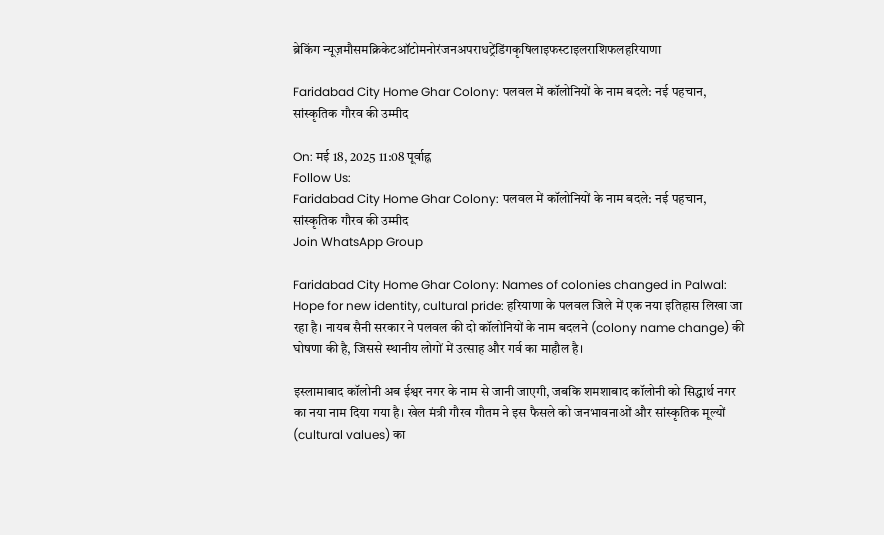ब्रेकिंग न्यूज़मौसमक्रिकेटऑटोमनोरंजनअपराधट्रेंडिंगकृषिलाइफस्टाइलराशिफलहरियाणा

Faridabad City Home Ghar Colony: पलवल में कॉलोनियों के नाम बदले: नई पहचान, सांस्कृतिक गौरव की उम्मीद

On: मई 18, 2025 11:08 पूर्वाह्न
Follow Us:
Faridabad City Home Ghar Colony: पलवल में कॉलोनियों के नाम बदले: नई पहचान, सांस्कृतिक गौरव की उम्मीद
Join WhatsApp Group

Faridabad City Home Ghar Colony: Names of colonies changed in Palwal: Hope for new identity, cultural pride: हरियाणा के पलवल जिले में एक नया इतिहास लिखा जा रहा है। नायब सैनी सरकार ने पलवल की दो कॉलोनियों के नाम बदलने (colony name change) की घोषणा की है, जिससे स्थानीय लोगों में उत्साह और गर्व का माहौल है।

इस्लामाबाद कॉलोनी अब ईश्वर नगर के नाम से जानी जाएगी, जबकि शमशाबाद कॉलोनी को सिद्धार्थ नगर का नया नाम दिया गया है। खेल मंत्री गौरव गौतम ने इस फैसले को जनभावनाओं और सांस्कृतिक मूल्यों (cultural values) का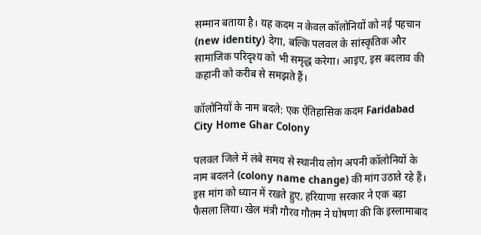सम्मान बताया है। यह कदम न केवल कॉलोनियों को नई पहचान (new identity) देगा, बल्कि पलवल के सांस्कृतिक और सामाजिक परिदृश्य को भी समृद्ध करेगा। आइए, इस बदलाव की कहानी को करीब से समझते हैं।

कॉलोनियों के नाम बदले: एक ऐतिहासिक कदम Faridabad City Home Ghar Colony

पलवल जिले में लंबे समय से स्थानीय लोग अपनी कॉलोनियों के नाम बदलने (colony name change) की मांग उठाते रहे हैं। इस मांग को ध्यान में रखते हुए, हरियाणा सरकार ने एक बड़ा फैसला लिया। खेल मंत्री गौरव गौतम ने घोषणा की कि इस्लामाबाद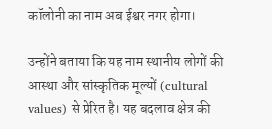कॉलोनी का नाम अब ईश्वर नगर होगा।

उन्होंने बताया कि यह नाम स्थानीय लोगों की आस्था और सांस्कृतिक मूल्यों (cultural values) से प्रेरित है। यह बदलाव क्षेत्र की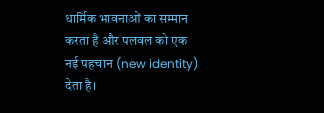धार्मिक भावनाओं का सम्मान करता है और पलवल को एक नई पहचान (new identity) देता है।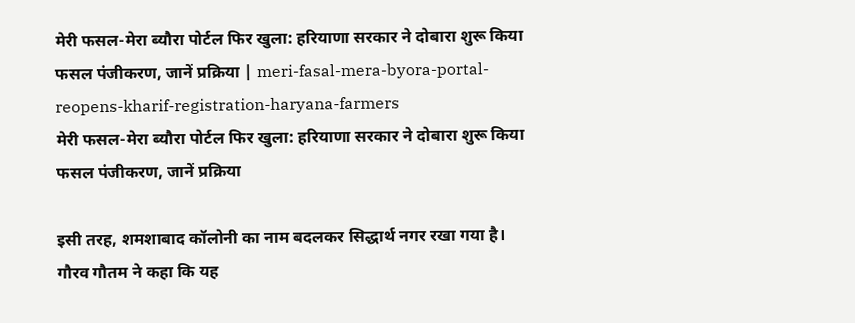मेरी फसल-मेरा ब्यौरा पोर्टल फिर खुला: हरियाणा सरकार ने दोबारा शुरू किया फसल पंजीकरण, जानें प्रक्रिया | meri-fasal-mera-byora-portal-reopens-kharif-registration-haryana-farmers
मेरी फसल-मेरा ब्यौरा पोर्टल फिर खुला: हरियाणा सरकार ने दोबारा शुरू किया फसल पंजीकरण, जानें प्रक्रिया

इसी तरह, शमशाबाद कॉलोनी का नाम बदलकर सिद्धार्थ नगर रखा गया है। गौरव गौतम ने कहा कि यह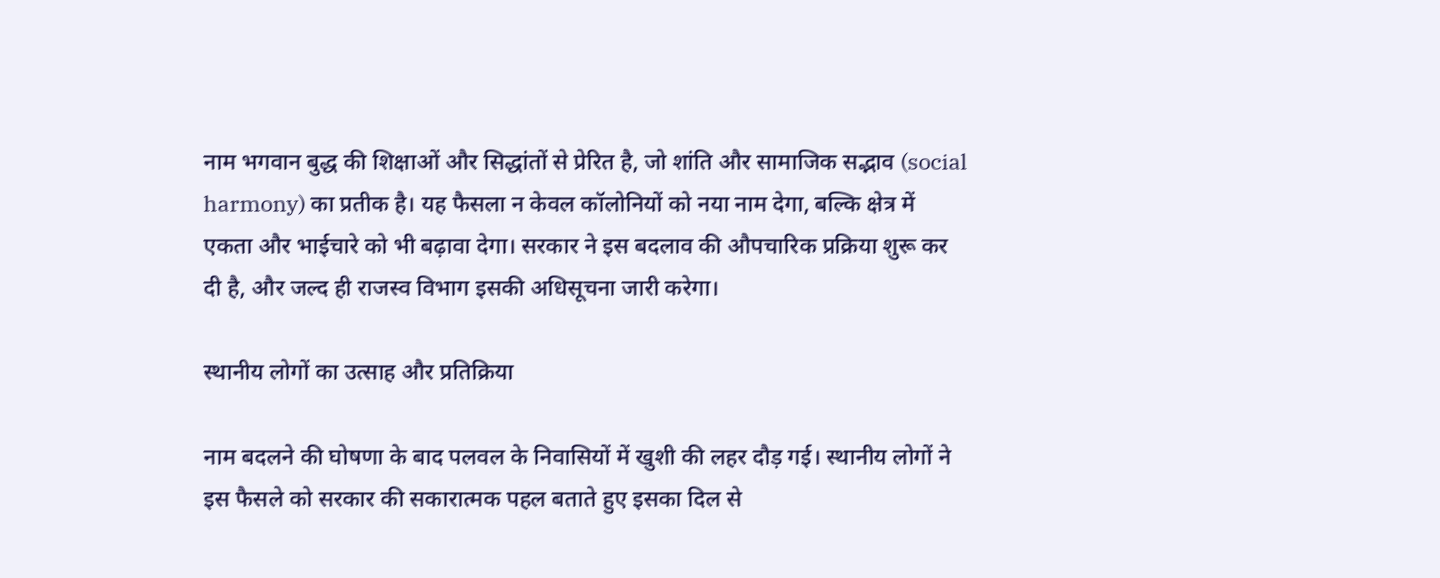नाम भगवान बुद्ध की शिक्षाओं और सिद्धांतों से प्रेरित है, जो शांति और सामाजिक सद्भाव (social harmony) का प्रतीक है। यह फैसला न केवल कॉलोनियों को नया नाम देगा, बल्कि क्षेत्र में एकता और भाईचारे को भी बढ़ावा देगा। सरकार ने इस बदलाव की औपचारिक प्रक्रिया शुरू कर दी है, और जल्द ही राजस्व विभाग इसकी अधिसूचना जारी करेगा।

स्थानीय लोगों का उत्साह और प्रतिक्रिया

नाम बदलने की घोषणा के बाद पलवल के निवासियों में खुशी की लहर दौड़ गई। स्थानीय लोगों ने इस फैसले को सरकार की सकारात्मक पहल बताते हुए इसका दिल से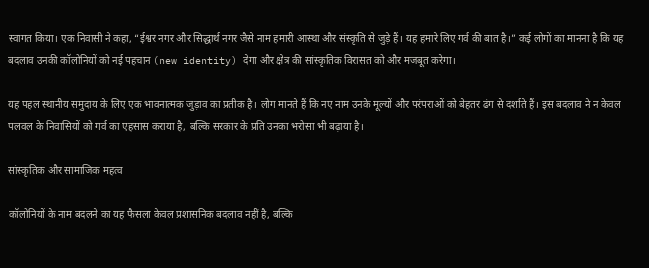स्वागत किया। एक निवासी ने कहा, “ईश्वर नगर और सिद्धार्थ नगर जैसे नाम हमारी आस्था और संस्कृति से जुड़े हैं। यह हमारे लिए गर्व की बात है।” कई लोगों का मानना है कि यह बदलाव उनकी कॉलोनियों को नई पहचान (new identity) देगा और क्षेत्र की सांस्कृतिक विरासत को और मजबूत करेगा।

यह पहल स्थानीय समुदाय के लिए एक भावनात्मक जुड़ाव का प्रतीक है। लोग मानते हैं कि नए नाम उनके मूल्यों और परंपराओं को बेहतर ढंग से दर्शाते हैं। इस बदलाव ने न केवल पलवल के निवासियों को गर्व का एहसास कराया है, बल्कि सरकार के प्रति उनका भरोसा भी बढ़ाया है।

सांस्कृतिक और सामाजिक महत्व

कॉलोनियों के नाम बदलने का यह फैसला केवल प्रशासनिक बदलाव नहीं है, बल्कि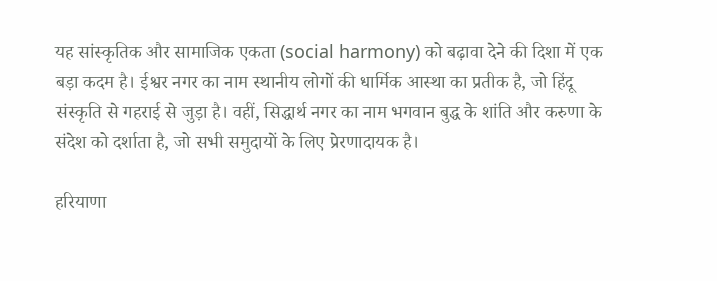यह सांस्कृतिक और सामाजिक एकता (social harmony) को बढ़ावा देने की दिशा में एक बड़ा कदम है। ईश्वर नगर का नाम स्थानीय लोगों की धार्मिक आस्था का प्रतीक है, जो हिंदू संस्कृति से गहराई से जुड़ा है। वहीं, सिद्धार्थ नगर का नाम भगवान बुद्ध के शांति और करुणा के संदेश को दर्शाता है, जो सभी समुदायों के लिए प्रेरणादायक है।

हरियाणा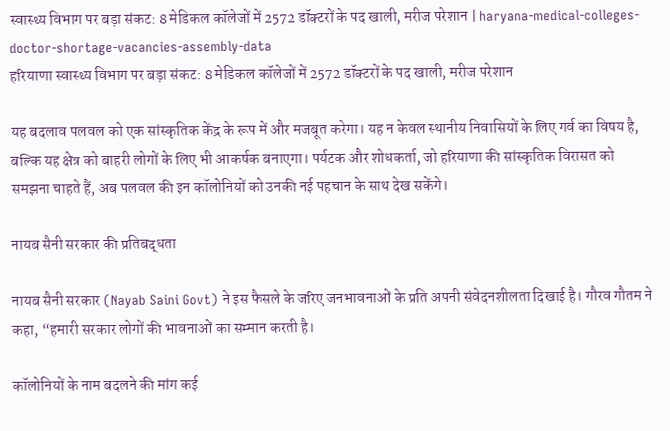स्वास्थ्य विभाग पर बड़ा संकट: 8 मेडिकल कॉलेजों में 2572 डॉक्टरों के पद खाली, मरीज परेशान | haryana-medical-colleges-doctor-shortage-vacancies-assembly-data
हरियाणा स्वास्थ्य विभाग पर बड़ा संकट: 8 मेडिकल कॉलेजों में 2572 डॉक्टरों के पद खाली, मरीज परेशान

यह बदलाव पलवल को एक सांस्कृतिक केंद्र के रूप में और मजबूत करेगा। यह न केवल स्थानीय निवासियों के लिए गर्व का विषय है, बल्कि यह क्षेत्र को बाहरी लोगों के लिए भी आकर्षक बनाएगा। पर्यटक और शोधकर्ता, जो हरियाणा की सांस्कृतिक विरासत को समझना चाहते हैं, अब पलवल की इन कॉलोनियों को उनकी नई पहचान के साथ देख सकेंगे।

नायब सैनी सरकार की प्रतिबद्धता

नायब सैनी सरकार (Nayab Saini Govt) ने इस फैसले के जरिए जनभावनाओं के प्रति अपनी संवेदनशीलता दिखाई है। गौरव गौतम ने कहा, “हमारी सरकार लोगों की भावनाओं का सम्मान करती है।

कॉलोनियों के नाम बदलने की मांग कई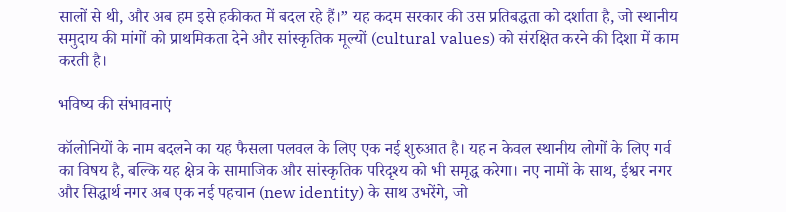सालों से थी, और अब हम इसे हकीकत में बदल रहे हैं।” यह कदम सरकार की उस प्रतिबद्धता को दर्शाता है, जो स्थानीय समुदाय की मांगों को प्राथमिकता देने और सांस्कृतिक मूल्यों (cultural values) को संरक्षित करने की दिशा में काम करती है।

भविष्य की संभावनाएं

कॉलोनियों के नाम बदलने का यह फैसला पलवल के लिए एक नई शुरुआत है। यह न केवल स्थानीय लोगों के लिए गर्व का विषय है, बल्कि यह क्षेत्र के सामाजिक और सांस्कृतिक परिदृश्य को भी समृद्ध करेगा। नए नामों के साथ, ईश्वर नगर और सिद्धार्थ नगर अब एक नई पहचान (new identity) के साथ उभरेंगे, जो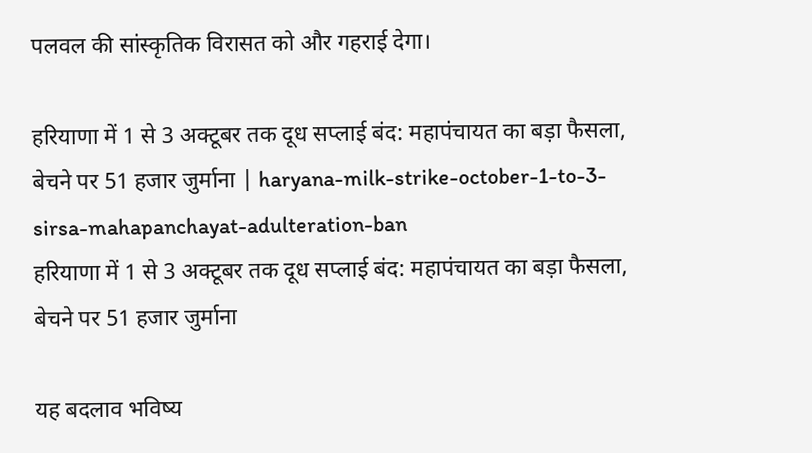पलवल की सांस्कृतिक विरासत को और गहराई देगा।

हरियाणा में 1 से 3 अक्टूबर तक दूध सप्लाई बंद: महापंचायत का बड़ा फैसला, बेचने पर 51 हजार जुर्माना | haryana-milk-strike-october-1-to-3-sirsa-mahapanchayat-adulteration-ban
हरियाणा में 1 से 3 अक्टूबर तक दूध सप्लाई बंद: महापंचायत का बड़ा फैसला, बेचने पर 51 हजार जुर्माना

यह बदलाव भविष्य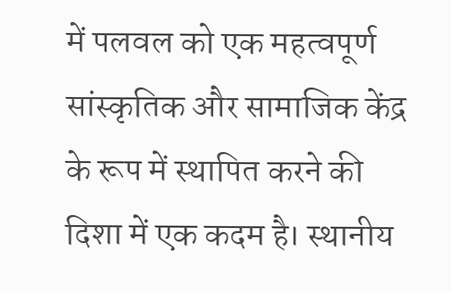में पलवल को एक महत्वपूर्ण सांस्कृतिक और सामाजिक केंद्र के रूप में स्थापित करने की दिशा में एक कदम है। स्थानीय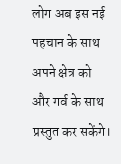लोग अब इस नई पहचान के साथ अपने क्षेत्र को और गर्व के साथ प्रस्तुत कर सकेंगे।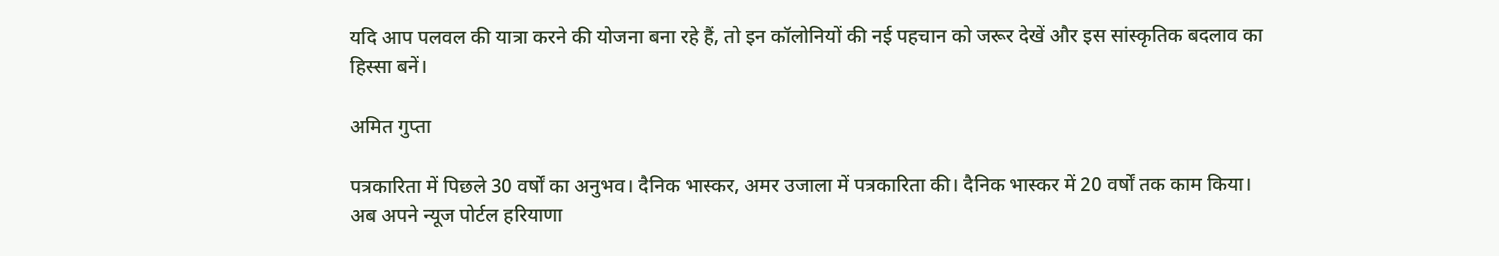यदि आप पलवल की यात्रा करने की योजना बना रहे हैं, तो इन कॉलोनियों की नई पहचान को जरूर देखें और इस सांस्कृतिक बदलाव का हिस्सा बनें।

अमित गुप्ता

पत्रकारिता में पिछले 30 वर्षों का अनुभव। दैनिक भास्कर, अमर उजाला में पत्रकारिता की। दैनिक भास्कर में 20 वर्षों तक काम किया। अब अपने न्यूज पोर्टल हरियाणा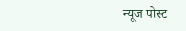न्यूज पोस्ट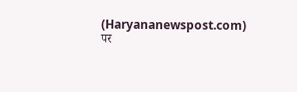(Haryananewspost.com) पर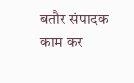बतौर संपादक काम कर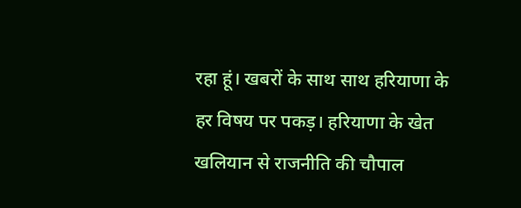रहा हूं। खबरों के साथ साथ हरियाणा के हर विषय पर पकड़। हरियाणा के खेत खलियान से राजनीति की चौपाल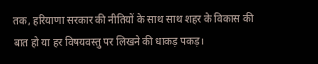तक, हरियाणा सरकार की नीतियों के साथ साथ शहर के विकास की बात हो या हर विषयवस्तु पर लिखने की धाकड़ पकड़।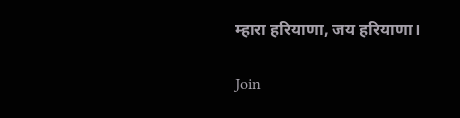म्हारा हरियाणा, जय हरियाणा।

Join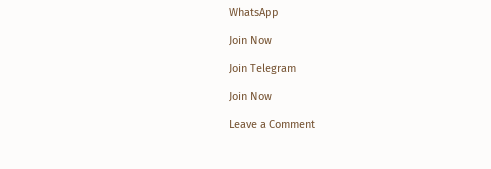WhatsApp

Join Now

Join Telegram

Join Now

Leave a Comment